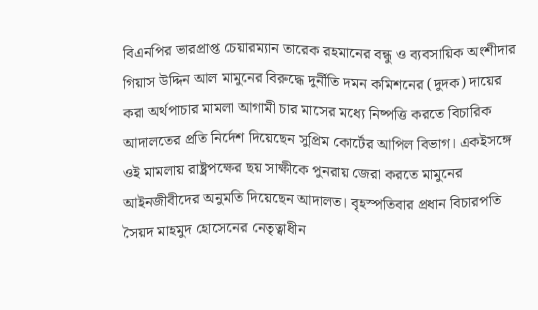বিএনপির ভারপ্রাপ্ত চেয়ারম্যান তারেক রহমানের বন্ধু ও ব্যবসায়িক অংশীদার গিয়াস উদ্দিন আল মামুনের বিরুদ্ধে দুর্নীতি দমন কমিশনের (দুদক) দায়ের করা অর্থপাচার মামলা আগামী চার মাসের মধ্যে নিষ্পত্তি করতে বিচারিক আদালতের প্রতি নির্দেশ দিয়েছেন সুপ্রিম কোর্টের আপিল বিভাগ। একইসঙ্গে ওই মামলায় রাষ্ট্রপক্ষের ছয় সাক্ষীকে পুনরায় জেরা করতে মামুনের আইনজীবীদের অনুমতি দিয়েছেন আদালত। বৃহস্পতিবার প্রধান বিচারপতি সৈয়দ মাহমুদ হোসেনের নেতৃত্বাধীন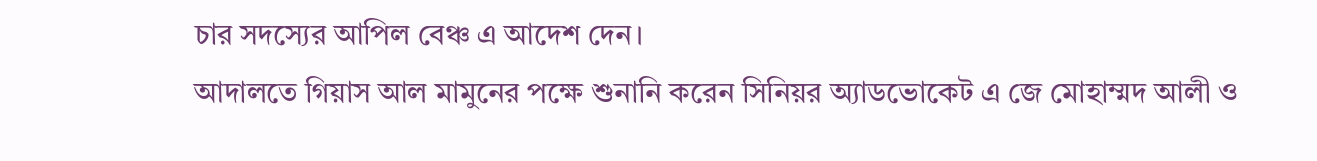চার সদস্যের আপিল বেঞ্চ এ আদেশ দেন।
আদালতে গিয়াস আল মামুনের পক্ষে শুনানি করেন সিনিয়র অ্যাডভোকেট এ জে মোহাম্মদ আলী ও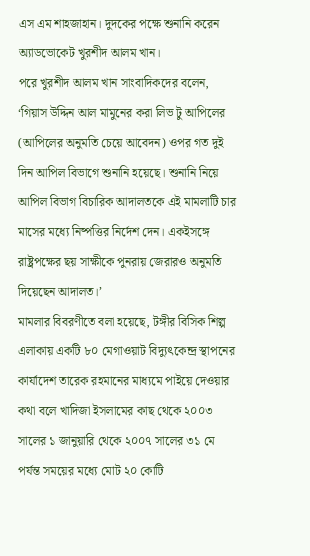এস এম শাহজাহান। দুদকের পক্ষে শুনানি করেন অ্যাডভোকেট খুরশীদ আলম খান।
পরে খুরশীদ আলম খান সাংবাদিকদের বলেন, ‘গিয়াস উদ্দিন আল মামুনের করা লিভ টু আপিলের (আপিলের অনুমতি চেয়ে আবেদন) ওপর গত দুই দিন আপিল বিভাগে শুনানি হয়েছে। শুনানি নিয়ে আপিল বিভাগ বিচারিক আদালতকে এই মামলাটি চার মাসের মধ্যে নিষ্পত্তির নির্দেশ দেন। একইসঙ্গে রাষ্ট্রপক্ষের ছয় সাক্ষীকে পুনরায় জেরারও অনুমতি দিয়েছেন আদালত।’
মামলার বিবরণীতে বলা হয়েছে, টঙ্গীর বিসিক শিল্প এলাকায় একটি ৮০ মেগাওয়াট বিদ্যুৎকেন্দ্র স্থাপনের কার্যাদেশ তারেক রহমানের মাধ্যমে পাইয়ে দেওয়ার কথা বলে খাদিজা ইসলামের কাছ থেকে ২০০৩ সালের ১ জানুয়ারি থেকে ২০০৭ সালের ৩১ মে পর্যন্ত সময়ের মধ্যে মোট ২০ কোটি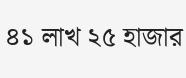৪১ লাখ ২৫ হাজার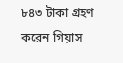৮৪৩ টাকা গ্রহণ করেন গিয়াস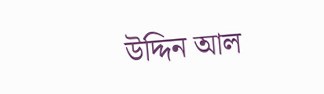উদ্দিন আল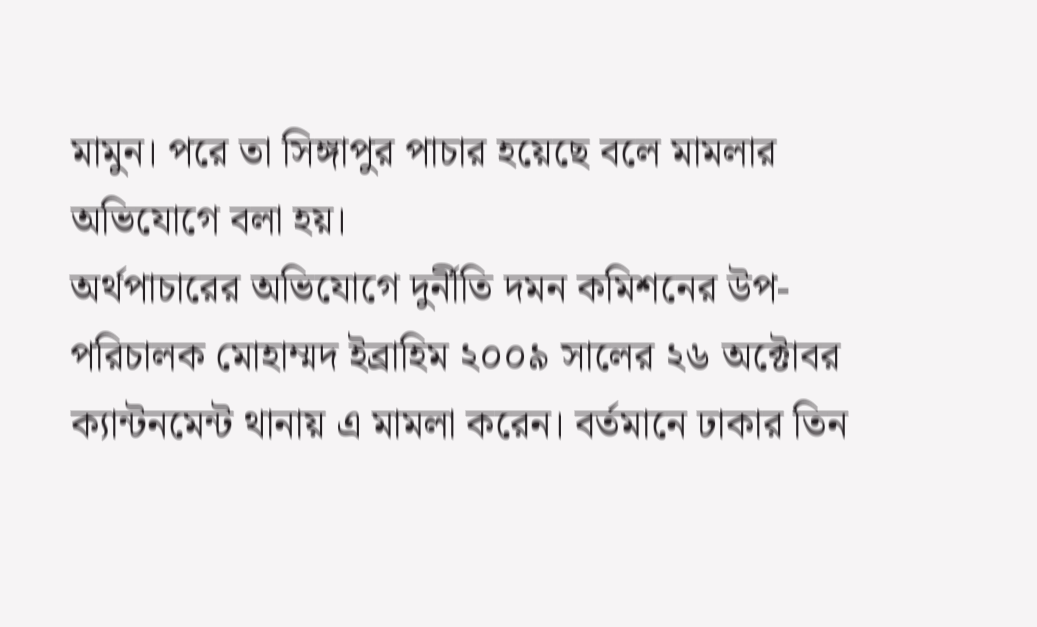মামুন। পরে তা সিঙ্গাপুর পাচার হয়েছে বলে মামলার অভিযোগে বলা হয়।
অর্থপাচারের অভিযোগে দুর্নীতি দমন কমিশনের উপ-পরিচালক মোহাম্মদ ইব্রাহিম ২০০৯ সালের ২৬ অক্টোবর ক্যান্টনমেন্ট থানায় এ মামলা করেন। বর্তমানে ঢাকার তিন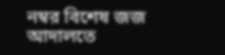নম্বর বিশেষ জজ আদালতে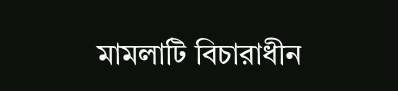মামলাটি বিচারাধীন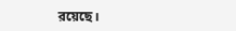রয়েছে।